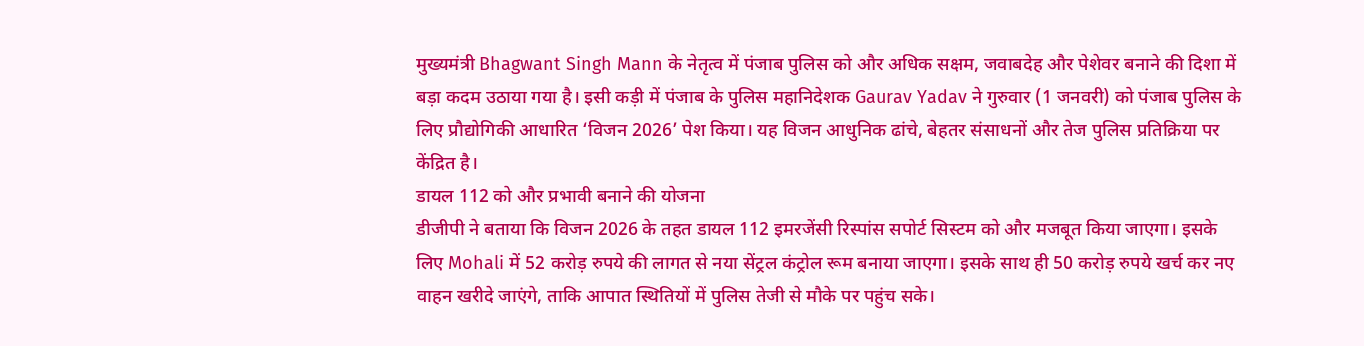मुख्यमंत्री Bhagwant Singh Mann के नेतृत्व में पंजाब पुलिस को और अधिक सक्षम, जवाबदेह और पेशेवर बनाने की दिशा में बड़ा कदम उठाया गया है। इसी कड़ी में पंजाब के पुलिस महानिदेशक Gaurav Yadav ने गुरुवार (1 जनवरी) को पंजाब पुलिस के लिए प्रौद्योगिकी आधारित ‘विजन 2026’ पेश किया। यह विजन आधुनिक ढांचे, बेहतर संसाधनों और तेज पुलिस प्रतिक्रिया पर केंद्रित है।
डायल 112 को और प्रभावी बनाने की योजना
डीजीपी ने बताया कि विजन 2026 के तहत डायल 112 इमरजेंसी रिस्पांस सपोर्ट सिस्टम को और मजबूत किया जाएगा। इसके लिए Mohali में 52 करोड़ रुपये की लागत से नया सेंट्रल कंट्रोल रूम बनाया जाएगा। इसके साथ ही 50 करोड़ रुपये खर्च कर नए वाहन खरीदे जाएंगे, ताकि आपात स्थितियों में पुलिस तेजी से मौके पर पहुंच सके।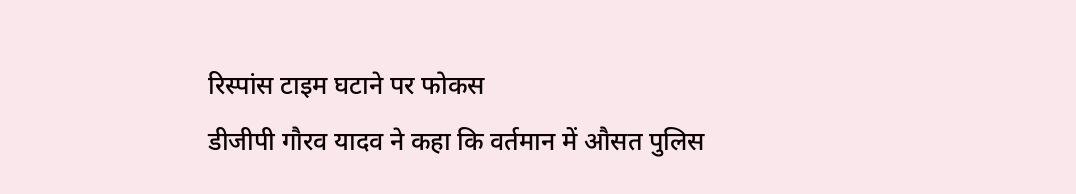रिस्पांस टाइम घटाने पर फोकस
डीजीपी गौरव यादव ने कहा कि वर्तमान में औसत पुलिस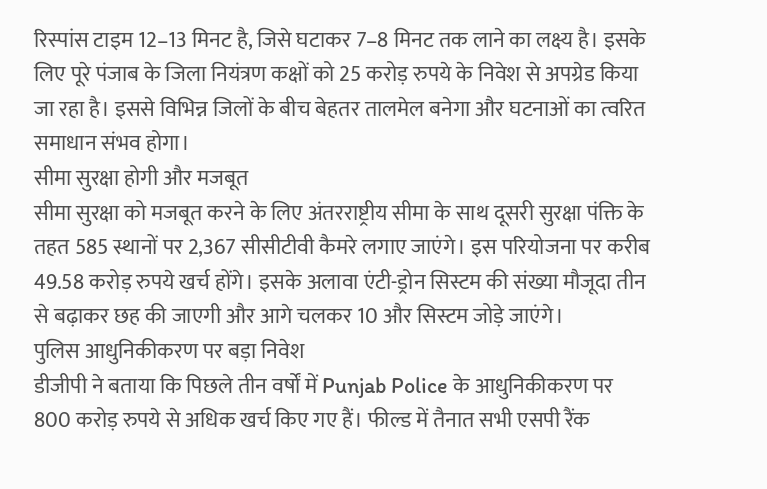रिस्पांस टाइम 12–13 मिनट है, जिसे घटाकर 7–8 मिनट तक लाने का लक्ष्य है। इसके लिए पूरे पंजाब के जिला नियंत्रण कक्षों को 25 करोड़ रुपये के निवेश से अपग्रेड किया जा रहा है। इससे विभिन्न जिलों के बीच बेहतर तालमेल बनेगा और घटनाओं का त्वरित समाधान संभव होगा।
सीमा सुरक्षा होगी और मजबूत
सीमा सुरक्षा को मजबूत करने के लिए अंतरराष्ट्रीय सीमा के साथ दूसरी सुरक्षा पंक्ति के तहत 585 स्थानों पर 2,367 सीसीटीवी कैमरे लगाए जाएंगे। इस परियोजना पर करीब 49.58 करोड़ रुपये खर्च होंगे। इसके अलावा एंटी-ड्रोन सिस्टम की संख्या मौजूदा तीन से बढ़ाकर छह की जाएगी और आगे चलकर 10 और सिस्टम जोड़े जाएंगे।
पुलिस आधुनिकीकरण पर बड़ा निवेश
डीजीपी ने बताया कि पिछले तीन वर्षों में Punjab Police के आधुनिकीकरण पर 800 करोड़ रुपये से अधिक खर्च किए गए हैं। फील्ड में तैनात सभी एसपी रैंक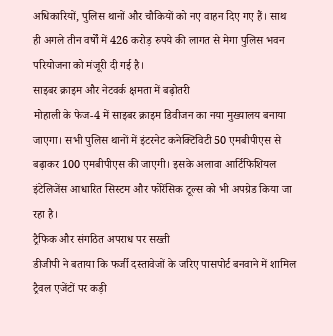अधिकारियों, पुलिस थानों और चौकियों को नए वाहन दिए गए हैं। साथ ही अगले तीन वर्षों में 426 करोड़ रुपये की लागत से मेगा पुलिस भवन परियोजना को मंजूरी दी गई है।
साइबर क्राइम और नेटवर्क क्षमता में बढ़ोतरी
मोहाली के फेज-4 में साइबर क्राइम डिवीजन का नया मुख्यालय बनाया जाएगा। सभी पुलिस थानों में इंटरनेट कनेक्टिविटी 50 एमबीपीएस से बढ़ाकर 100 एमबीपीएस की जाएगी। इसके अलावा आर्टिफिशियल इंटेलिजेंस आधारित सिस्टम और फोरेंसिक टूल्स को भी अपग्रेड किया जा रहा है।
ट्रैफिक और संगठित अपराध पर सख्ती
डीजीपी ने बताया कि फर्जी दस्तावेजों के जरिए पासपोर्ट बनवाने में शामिल ट्रैवल एजेंटों पर कड़ी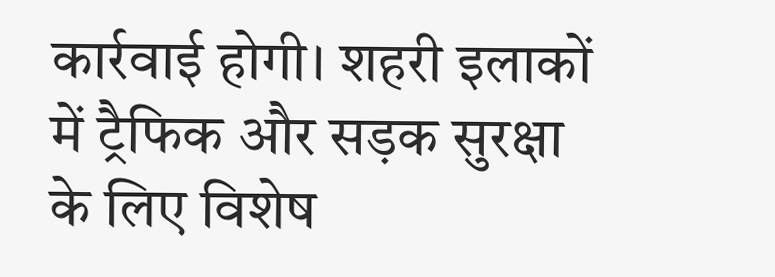कार्रवाई होगी। शहरी इलाकों में ट्रैफिक और सड़क सुरक्षा के लिए विशेष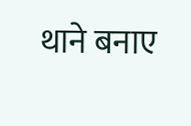थाने बनाए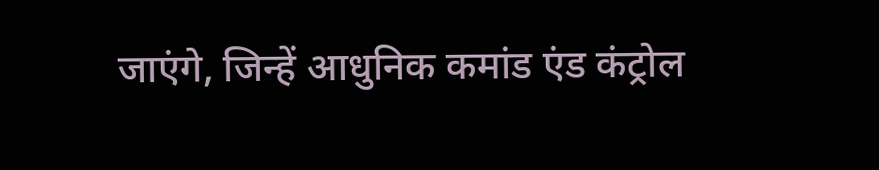जाएंगे, जिन्हें आधुनिक कमांड एंड कंट्रोल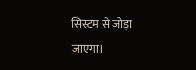सिस्टम से जोड़ा जाएगा।